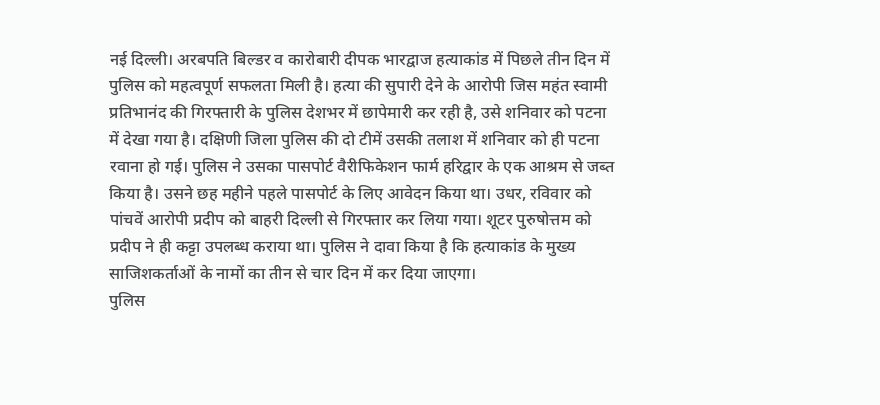नई दिल्ली। अरबपति बिल्डर व कारोबारी दीपक भारद्वाज हत्याकांड में पिछले तीन दिन में पुलिस को महत्वपूर्ण सफलता मिली है। हत्या की सुपारी देने के आरोपी जिस महंत स्वामी प्रतिभानंद की गिरफ्तारी के पुलिस देशभर में छापेमारी कर रही है, उसे शनिवार को पटना में देखा गया है। दक्षिणी जिला पुलिस की दो टीमें उसकी तलाश में शनिवार को ही पटना रवाना हो गई। पुलिस ने उसका पासपोर्ट वैरीफिकेशन फार्म हरिद्वार के एक आश्रम से जब्त किया है। उसने छह महीने पहले पासपोर्ट के लिए आवेदन किया था। उधर, रविवार को पांचवें आरोपी प्रदीप को बाहरी दिल्ली से गिरफ्तार कर लिया गया। शूटर पुरुषोत्तम को प्रदीप ने ही कट्टा उपलब्ध कराया था। पुलिस ने दावा किया है कि हत्याकांड के मुख्य साजिशकर्ताओं के नामों का तीन से चार दिन में कर दिया जाएगा।
पुलिस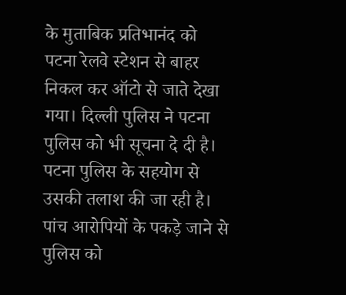के मुताबिक प्रतिभानंद को पटना रेलवे स्टेशन से बाहर निकल कर ऑटो से जाते देखा गया। दिल्ली पुलिस ने पटना पुलिस को भी सूचना दे दी है। पटना पुलिस के सहयोग से उसकी तलाश की जा रही है। पांच आरोपियों के पकड़े जाने से पुलिस को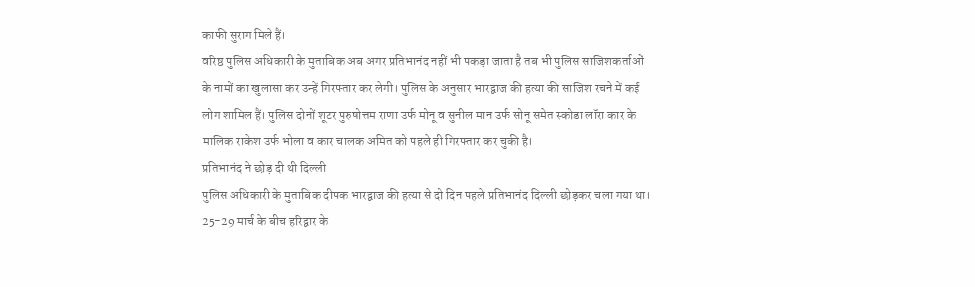काफी सुराग मिले हैं।
वरिष्ठ पुलिस अधिकारी के मुताबिक अब अगर प्रतिभानंद नहीं भी पकड़ा जाता है तब भी पुलिस साजिशकर्ताओं के नामों का खुलासा कर उन्हें गिरफ्तार कर लेगी। पुलिस के अनुसार भारद्वाज की हत्या की साजिश रचने में कई लोग शामिल हैं। पुलिस दोनों शूटर पुरुषोत्तम राणा उर्फ मोनू व सुनील मान उर्फ सोनू समेत स्कोडा लॉरा कार के मालिक राकेश उर्फ भोला व कार चालक अमित को पहले ही गिरफ्तार कर चुकी है।
प्रतिभानंद ने छोड़ दी थी दिल्ली
पुलिस अधिकारी के मुताबिक दीपक भारद्वाज की हत्या से दो दिन पहले प्रतिभानंद दिल्ली छोड़कर चला गया था। 25-29 मार्च के बीच हरिद्वार के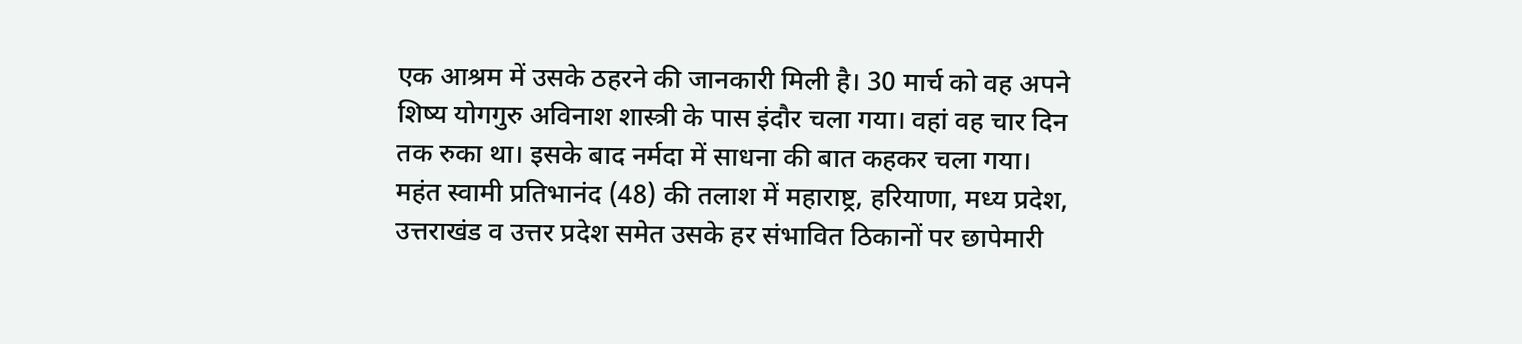एक आश्रम में उसके ठहरने की जानकारी मिली है। 30 मार्च को वह अपने शिष्य योगगुरु अविनाश शास्त्री के पास इंदौर चला गया। वहां वह चार दिन तक रुका था। इसके बाद नर्मदा में साधना की बात कहकर चला गया।
महंत स्वामी प्रतिभानंद (48) की तलाश में महाराष्ट्र, हरियाणा, मध्य प्रदेश, उत्तराखंड व उत्तर प्रदेश समेत उसके हर संभावित ठिकानों पर छापेमारी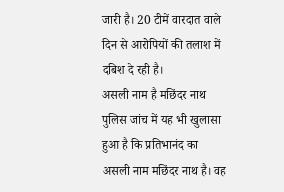जारी है। 20 टीमें वारदात वाले दिन से आरोपियों की तलाश में दबिश दे रही है।
असली नाम है मछिंदर नाथ
पुलिस जांच में यह भी खुलासा हुआ है कि प्रतिभानंद का असली नाम मछिंदर नाथ है। वह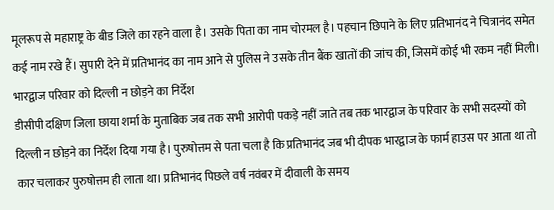मूलरूप से महाराष्ट्र के बीड जिले का रहने वाला है। उसके पिता का नाम चोरमल है। पहचान छिपाने के लिए प्रतिभानंद ने चित्रानंद समेत कई नाम रखे हैं। सुपारी देने में प्रतिभानंद का नाम आने से पुलिस ने उसके तीन बैंक खातों की जांच की, जिसमें कोई भी रकम नहीं मिली।
भारद्वाज परिवार को दिल्ली न छोड़ने का निर्देश
डीसीपी दक्षिण जिला छाया शर्मा के मुताबिक जब तक सभी आरोपी पकड़े नहीं जाते तब तक भारद्वाज के परिवार के सभी सदस्यों को दिल्ली न छोड़ने का निर्देश दिया गया है। पुरुषोत्तम से पता चला है कि प्रतिभानंद जब भी दीपक भारद्वाज के फार्म हाउस पर आता था तो कार चलाकर पुरुषोत्तम ही लाता था। प्रतिभानंद पिछले वर्ष नवंबर में दीवाली के समय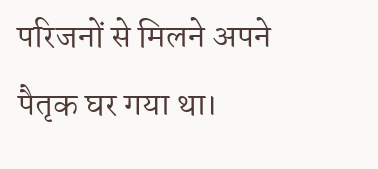परिजनों से मिलने अपने पैतृक घर गया था।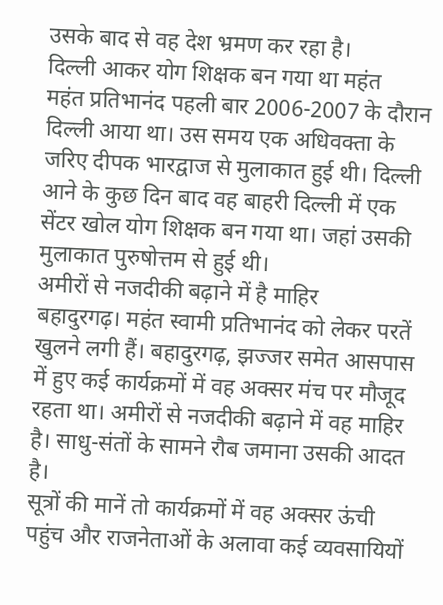उसके बाद से वह देश भ्रमण कर रहा है।
दिल्ली आकर योग शिक्षक बन गया था महंत
महंत प्रतिभानंद पहली बार 2006-2007 के दौरान दिल्ली आया था। उस समय एक अधिवक्ता के जरिए दीपक भारद्वाज से मुलाकात हुई थी। दिल्ली आने के कुछ दिन बाद वह बाहरी दिल्ली में एक सेंटर खोल योग शिक्षक बन गया था। जहां उसकी मुलाकात पुरुषोत्तम से हुई थी।
अमीरों से नजदीकी बढ़ाने में है माहिर
बहादुरगढ़। महंत स्वामी प्रतिभानंद को लेकर परतें खुलने लगी हैं। बहादुरगढ़, झज्जर समेत आसपास में हुए कई कार्यक्रमों में वह अक्सर मंच पर मौजूद रहता था। अमीरों से नजदीकी बढ़ाने में वह माहिर है। साधु-संतों के सामने रौब जमाना उसकी आदत है।
सूत्रों की मानें तो कार्यक्रमों में वह अक्सर ऊंची पहुंच और राजनेताओं के अलावा कई व्यवसायियों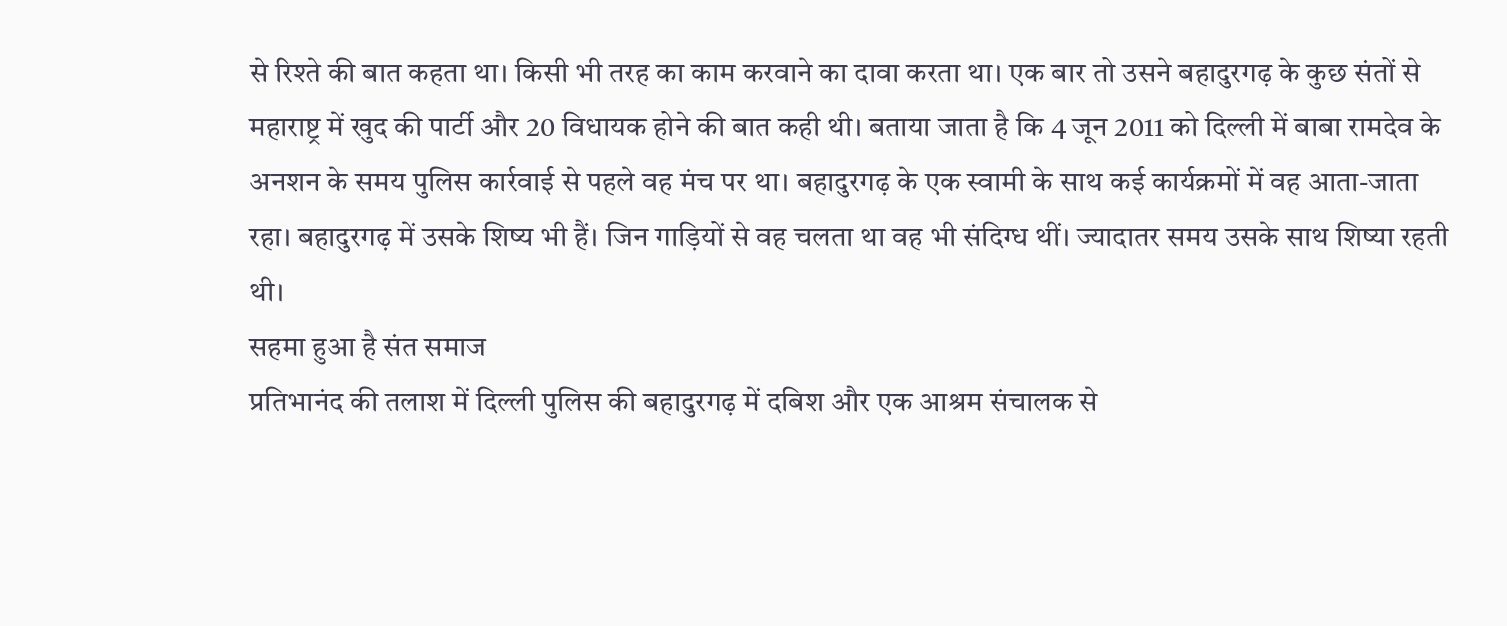से रिश्ते की बात कहता था। किसी भी तरह का काम करवाने का दावा करता था। एक बार तो उसने बहादुरगढ़ के कुछ संतों से महाराष्ट्र में खुद की पार्टी और 20 विधायक होने की बात कही थी। बताया जाता है कि 4 जून 2011 को दिल्ली में बाबा रामदेव के अनशन के समय पुलिस कार्रवाई से पहले वह मंच पर था। बहादुरगढ़ के एक स्वामी के साथ कई कार्यक्रमों में वह आता-जाता रहा। बहादुरगढ़ में उसके शिष्य भी हैं। जिन गाड़ियों से वह चलता था वह भी संदिग्ध थीं। ज्यादातर समय उसके साथ शिष्या रहती थी।
सहमा हुआ है संत समाज
प्रतिभानंद की तलाश में दिल्ली पुलिस की बहादुरगढ़ में दबिश और एक आश्रम संचालक से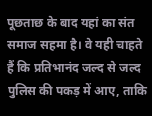पूछताछ के बाद यहां का संत समाज सहमा है। वे यही चाहते हैं कि प्रतिभानंद जल्द से जल्द पुलिस की पकड़ में आए, ताकि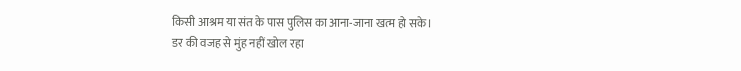किसी आश्रम या संत के पास पुलिस का आना-जाना खत्म हो सके।
डर की वजह से मुंह नहीं खोल रहा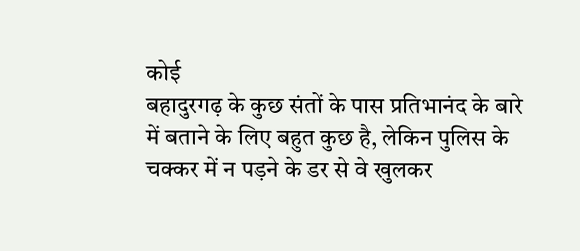कोई
बहादुरगढ़ के कुछ संतों के पास प्रतिभानंद के बारे में बताने के लिए बहुत कुछ है, लेकिन पुलिस के चक्कर में न पड़ने के डर से वे खुलकर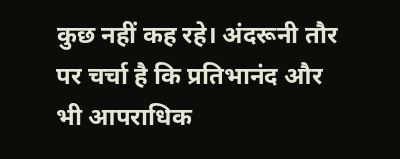कुछ नहीं कह रहे। अंदरूनी तौर पर चर्चा है कि प्रतिभानंद और भी आपराधिक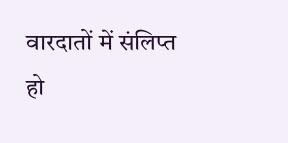वारदातों में संलिप्त हो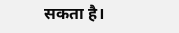सकता है।